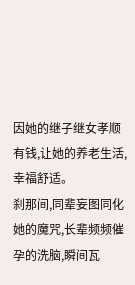因她的继子继女孝顺有钱,让她的养老生活,幸福舒适。
刹那间,同辈妄图同化她的魔咒,长辈频频催孕的洗脑,瞬间瓦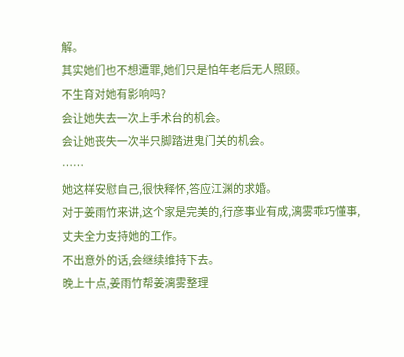解。
其实她们也不想遭罪,她们只是怕年老后无人照顾。
不生育对她有影响吗?
会让她失去一次上手术台的机会。
会让她丧失一次半只脚踏进鬼门关的机会。
……
她这样安慰自己,很快释怀,答应江渊的求婚。
对于姜雨竹来讲,这个家是完美的,行彦事业有成,漓雾乖巧懂事,丈夫全力支持她的工作。
不出意外的话,会继续维持下去。
晚上十点,姜雨竹帮姜漓雾整理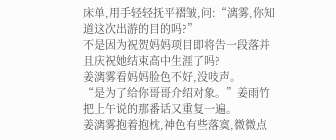床单,用手轻轻抚平褶皱,问:“漓雾,你知道这次出游的目的吗?”
不是因为祝贺妈妈项目即将告一段落并且庆祝她结束高中生涯了吗?
姜漓雾看妈妈脸色不好,没吱声。
“是为了给你哥哥介绍对象。”姜雨竹把上午说的那番话又重复一遍。
姜漓雾抱着抱枕,神色有些落寞,微微点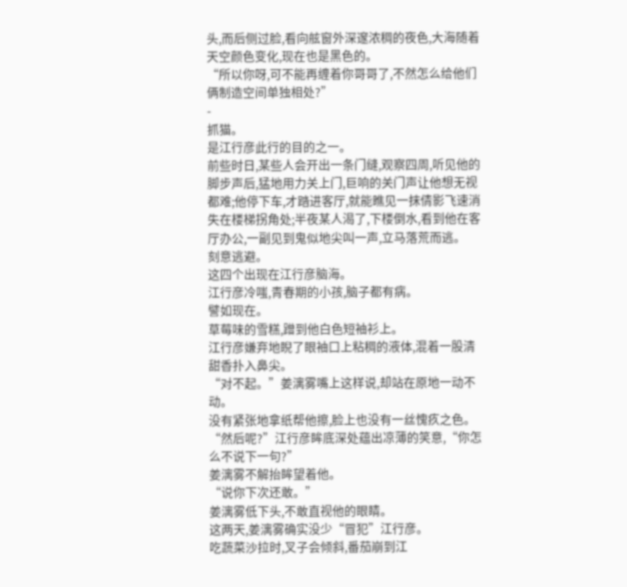头,而后侧过脸,看向舷窗外深邃浓稠的夜色,大海随着天空颜色变化,现在也是黑色的。
“所以你呀,可不能再缠着你哥哥了,不然怎么给他们俩制造空间单独相处?”
-
抓猫。
是江行彦此行的目的之一。
前些时日,某些人会开出一条门缝,观察四周,听见他的脚步声后,猛地用力关上门,巨响的关门声让他想无视都难;他停下车,才踏进客厅,就能瞧见一抹倩影飞速消失在楼梯拐角处;半夜某人渴了,下楼倒水,看到他在客厅办公,一副见到鬼似地尖叫一声,立马落荒而逃。
刻意逃避。
这四个出现在江行彦脑海。
江行彦冷嗤,青春期的小孩,脑子都有病。
譬如现在。
草莓味的雪糕,蹭到他白色短袖衫上。
江行彦嫌弃地睨了眼袖口上粘稠的液体,混着一股清甜香扑入鼻尖。
“对不起。”姜漓雾嘴上这样说,却站在原地一动不动。
没有紧张地拿纸帮他擦,脸上也没有一丝愧疚之色。
“然后呢?”江行彦眸底深处蕴出凉薄的笑意,“你怎么不说下一句?”
姜漓雾不解抬眸望着他。
“说你下次还敢。”
姜漓雾低下头,不敢直视他的眼睛。
这两天,姜漓雾确实没少“冒犯”江行彦。
吃蔬菜沙拉时,叉子会倾斜,番茄崩到江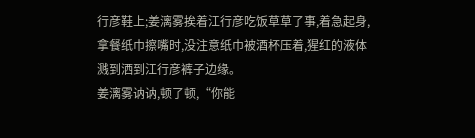行彦鞋上;姜漓雾挨着江行彦吃饭草草了事,着急起身,拿餐纸巾擦嘴时,没注意纸巾被酒杯压着,猩红的液体溅到洒到江行彦裤子边缘。
姜漓雾讷讷,顿了顿,“你能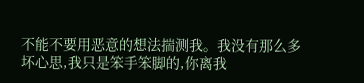不能不要用恶意的想法揣测我。我没有那么多坏心思,我只是笨手笨脚的,你离我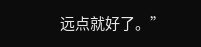远点就好了。”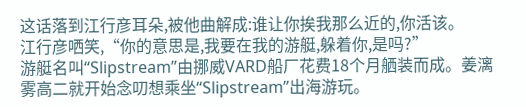这话落到江行彦耳朵,被他曲解成:谁让你挨我那么近的,你活该。
江行彦哂笑,“你的意思是,我要在我的游艇,躲着你,是吗?”
游艇名叫“Slipstream”由挪威VARD船厂花费18个月舾装而成。姜漓雾高二就开始念叨想乘坐“Slipstream”出海游玩。